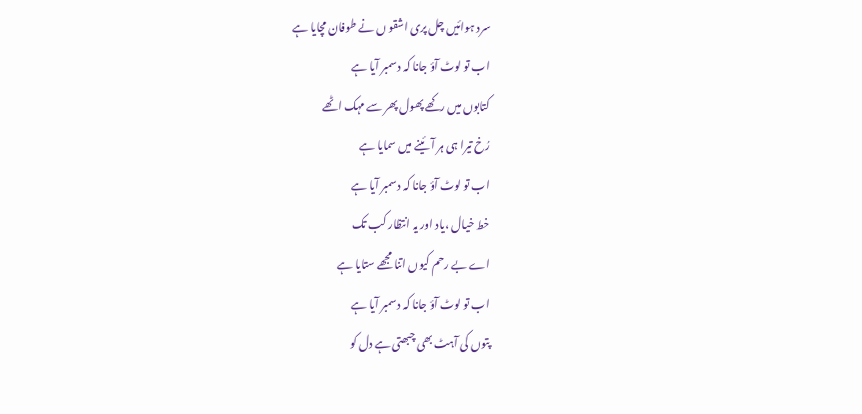سرد ہوائیں چل پری اشقو ں نے طوفان مچایا ہے
اب تو لوٹ آؤ جانا کہ دسمبر آیا ہے
کتابوں میں رکھے پھول پھر سے مہک اٹھے
رُخ تیرا ہی ہر آئینے میں سمایا ہے
اب تو لوٹ آؤ جانا کہ دسمبر آیا ہے
خط خیال ،یاد اور یہ انتظار کب تک
اے بے رحم کیوں اتنا مجھے ستایا ہے
اب تو لوٹ آؤ جانا کہ دسمبر آیا ہے
پتوں کی آہٹ بھی چبھتی ہے دل کو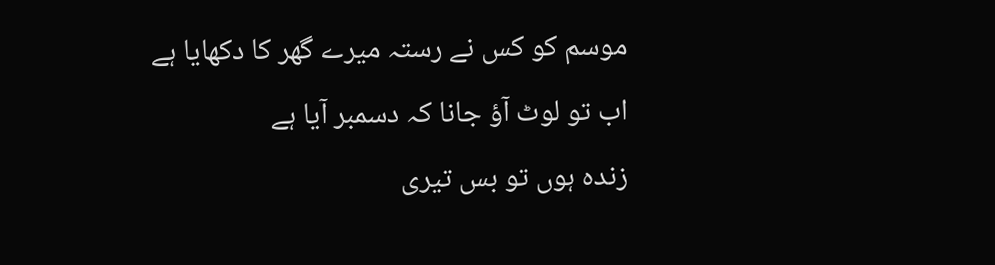موسم کو کس نے رستہ میرے گھر کا دکھایا ہے
اب تو لوٹ آؤ جانا کہ دسمبر آیا ہے
زندہ ہوں تو بس تیری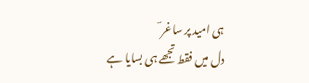ہی امید پر ساغر ؔ
دل میں فقط تجھے ہی بسایا ہے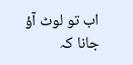اب تو لوٹ آؤ جانا کہ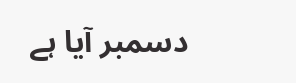دسمبر آیا ہے